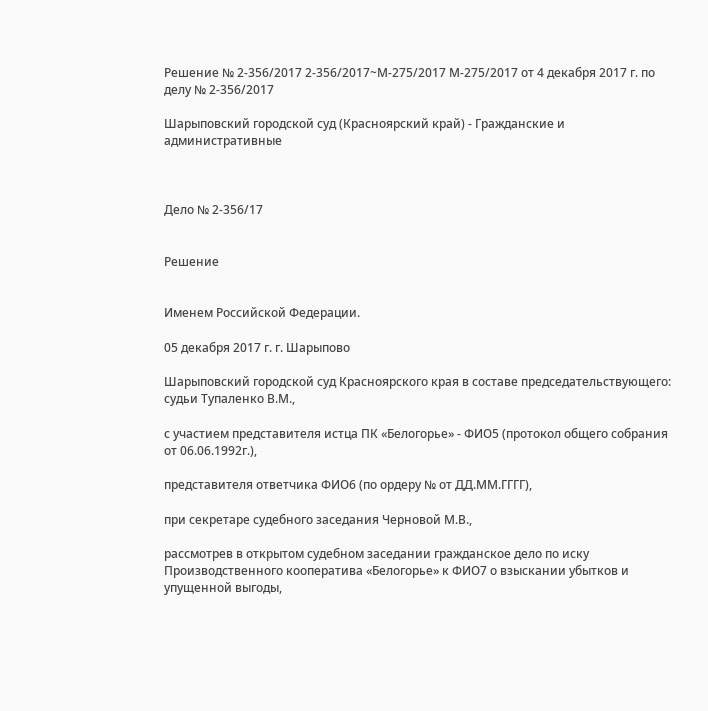Решение № 2-356/2017 2-356/2017~М-275/2017 М-275/2017 от 4 декабря 2017 г. по делу № 2-356/2017

Шарыповский городской суд (Красноярский край) - Гражданские и административные



Дело № 2-356/17


Решение


Именем Российской Федерации.

05 декабря 2017 г. г. Шарыпово

Шарыповский городской суд Красноярского края в составе председательствующего: судьи Тупаленко В.М.,

с участием представителя истца ПК «Белогорье» - ФИО5 (протокол общего собрания от 06.06.1992г.),

представителя ответчика ФИО6 (по ордеру № от ДД.ММ.ГГГГ),

при секретаре судебного заседания Черновой М.В.,

рассмотрев в открытом судебном заседании гражданское дело по иску Производственного кооператива «Белогорье» к ФИО7 о взыскании убытков и упущенной выгоды,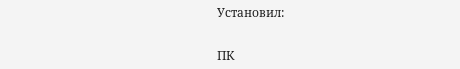Установил:


ПК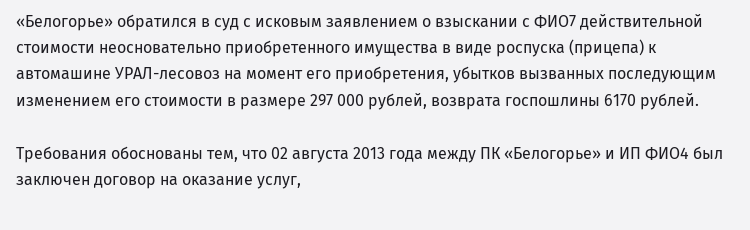«Белогорье» обратился в суд с исковым заявлением о взыскании с ФИО7 действительной стоимости неосновательно приобретенного имущества в виде роспуска (прицепа) к автомашине УРАЛ-лесовоз на момент его приобретения, убытков вызванных последующим изменением его стоимости в размере 297 000 рублей, возврата госпошлины 6170 рублей.

Требования обоснованы тем, что 02 августа 2013 года между ПК «Белогорье» и ИП ФИО4 был заключен договор на оказание услуг,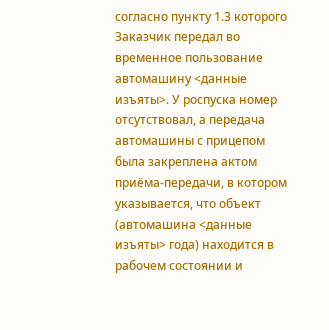согласно пункту 1.3 которого Заказчик передал во временное пользование автомашину <данные изъяты>. У роспуска номер отсутствовал, а передача автомашины с прицепом была закреплена актом приёма-передачи, в котором указывается, что объект (автомашина <данные изъяты> года) находится в рабочем состоянии и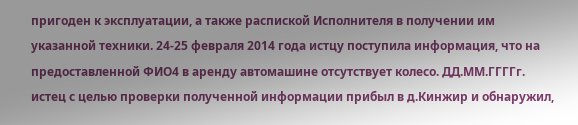пригоден к эксплуатации, а также распиской Исполнителя в получении им указанной техники. 24-25 февраля 2014 года истцу поступила информация, что на предоставленной ФИО4 в аренду автомашине отсутствует колесо. ДД.ММ.ГГГГг. истец с целью проверки полученной информации прибыл в д.Кинжир и обнаружил,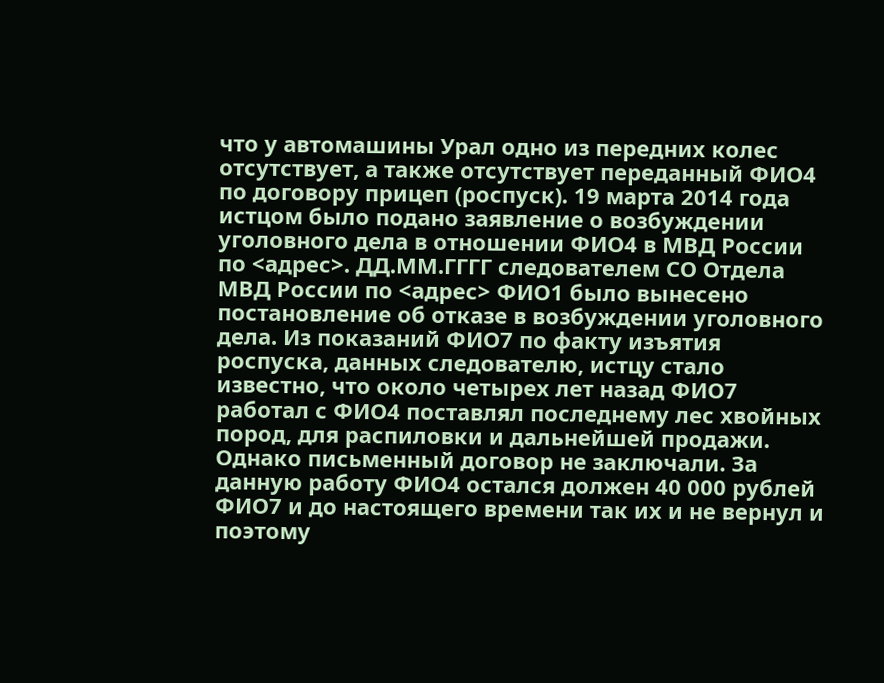что у автомашины Урал одно из передних колес отсутствует, а также отсутствует переданный ФИО4 по договору прицеп (роспуск). 19 марта 2014 года истцом было подано заявление о возбуждении уголовного дела в отношении ФИО4 в МВД России по <адрес>. ДД.ММ.ГГГГ следователем СО Отдела МВД России по <адрес> ФИО1 было вынесено постановление об отказе в возбуждении уголовного дела. Из показаний ФИО7 по факту изъятия роспуска, данных следователю, истцу стало известно, что около четырех лет назад ФИО7 работал с ФИО4 поставлял последнему лес хвойных пород, для распиловки и дальнейшей продажи. Однако письменный договор не заключали. За данную работу ФИО4 остался должен 40 000 рублей ФИО7 и до настоящего времени так их и не вернул и поэтому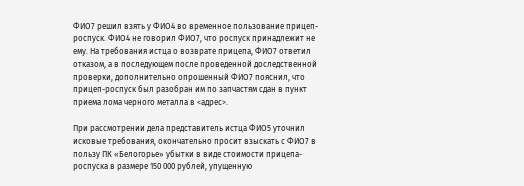ФИО7 решил взять у ФИО4 во временное пользование прицеп-роспуск. ФИО4 не говорил ФИО7, что роспуск принадлежит не ему. На требования истца о возврате прицепа, ФИО7 ответил отказом, а в последующем после проведенной доследственной проверки, дополнительно опрошенный ФИО7 пояснил, что прицеп-роспуск был разобран им по запчастям сдан в пункт приема лома черного металла в <адрес>.

При рассмотрении дела представитель истца ФИО5 уточнил исковые требования, окончательно просит взыскать с ФИО7 в пользу ПК «Белогорье» убытки в виде стоимости прицепа-роспуска в размере 150 000 рублей, упущенную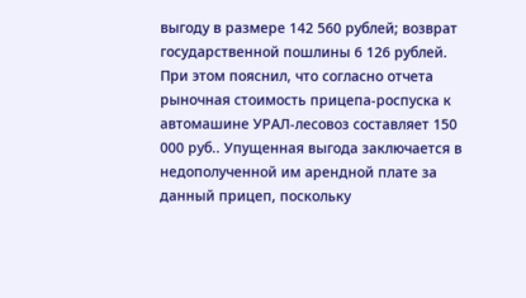выгоду в размере 142 560 рублей; возврат государственной пошлины 6 126 рублей. При этом пояснил, что согласно отчета рыночная стоимость прицепа-роспуска к автомашине УРАЛ-лесовоз составляет 150 000 руб.. Упущенная выгода заключается в недополученной им арендной плате за данный прицеп, поскольку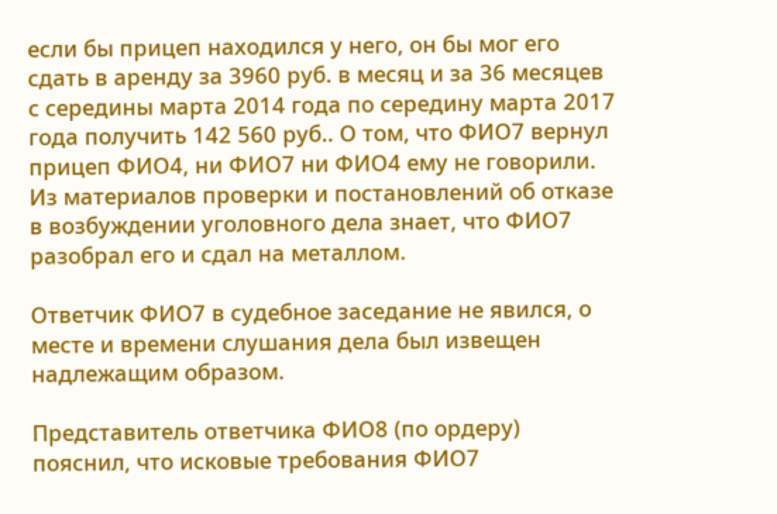если бы прицеп находился у него, он бы мог его сдать в аренду за 3960 руб. в месяц и за 36 месяцев с середины марта 2014 года по середину марта 2017 года получить 142 560 руб.. О том, что ФИО7 вернул прицеп ФИО4, ни ФИО7 ни ФИО4 ему не говорили. Из материалов проверки и постановлений об отказе в возбуждении уголовного дела знает, что ФИО7 разобрал его и сдал на металлом.

Ответчик ФИО7 в судебное заседание не явился, о месте и времени слушания дела был извещен надлежащим образом.

Представитель ответчика ФИО8 (по ордеру) пояснил, что исковые требования ФИО7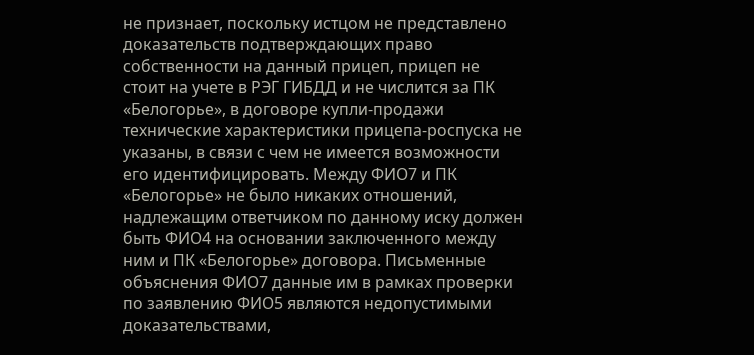не признает, поскольку истцом не представлено доказательств подтверждающих право собственности на данный прицеп, прицеп не стоит на учете в РЭГ ГИБДД и не числится за ПК «Белогорье», в договоре купли-продажи технические характеристики прицепа-роспуска не указаны, в связи с чем не имеется возможности его идентифицировать. Между ФИО7 и ПК «Белогорье» не было никаких отношений, надлежащим ответчиком по данному иску должен быть ФИО4 на основании заключенного между ним и ПК «Белогорье» договора. Письменные объяснения ФИО7 данные им в рамках проверки по заявлению ФИО5 являются недопустимыми доказательствами,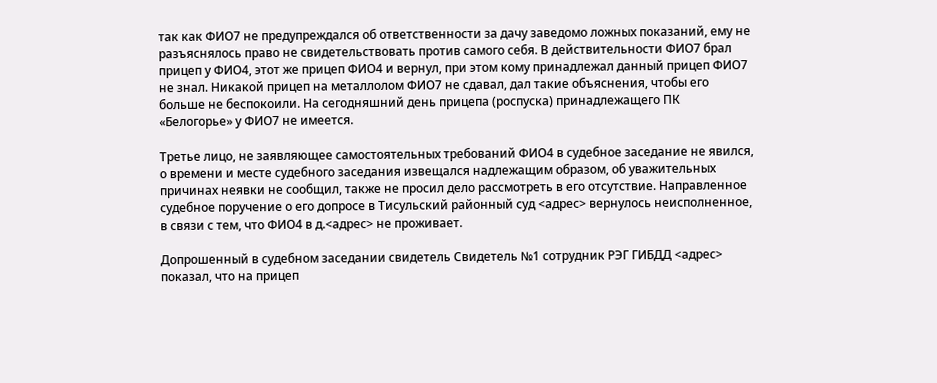так как ФИО7 не предупреждался об ответственности за дачу заведомо ложных показаний, ему не разъяснялось право не свидетельствовать против самого себя. В действительности ФИО7 брал прицеп у ФИО4, этот же прицеп ФИО4 и вернул, при этом кому принадлежал данный прицеп ФИО7 не знал. Никакой прицеп на металлолом ФИО7 не сдавал, дал такие объяснения, чтобы его больше не беспокоили. На сегодняшний день прицепа (роспуска) принадлежащего ПК «Белогорье» у ФИО7 не имеется.

Третье лицо, не заявляющее самостоятельных требований ФИО4 в судебное заседание не явился, о времени и месте судебного заседания извещался надлежащим образом, об уважительных причинах неявки не сообщил, также не просил дело рассмотреть в его отсутствие. Направленное судебное поручение о его допросе в Тисульский районный суд <адрес> вернулось неисполненное, в связи с тем, что ФИО4 в д.<адрес> не проживает.

Допрошенный в судебном заседании свидетель Свидетель №1 сотрудник РЭГ ГИБДД <адрес> показал, что на прицеп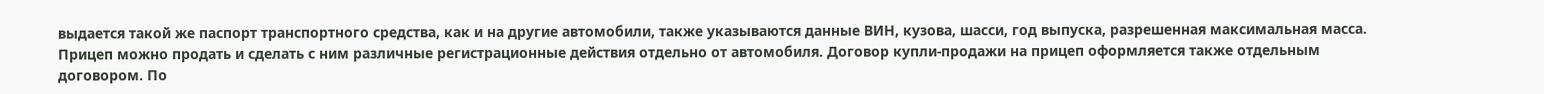выдается такой же паспорт транспортного средства, как и на другие автомобили, также указываются данные ВИН, кузова, шасси, год выпуска, разрешенная максимальная масса. Прицеп можно продать и сделать с ним различные регистрационные действия отдельно от автомобиля. Договор купли-продажи на прицеп оформляется также отдельным договором. По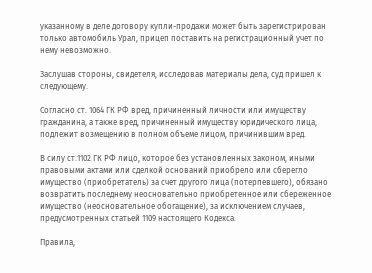указанному в деле договору купли-продажи может быть зарегистрирован только автомобиль Урал, прицеп поставить на регистрационный учет по нему невозможно.

Заслушав стороны, свидетеля, исследовав материалы дела, суд пришел к следующему.

Согласно ст. 1064 ГК РФ вред, причиненный личности или имуществу гражданина, а также вред, причиненный имуществу юридического лица, подлежит возмещению в полном объеме лицом, причинившим вред.

В силу ст.1102 ГК РФ лицо, которое без установленных законом, иными правовыми актами или сделкой оснований приобрело или сберегло имущество (приобретатель) за счет другого лица (потерпевшего), обязано возвратить последнему неосновательно приобретенное или сбереженное имущество (неосновательное обогащение), за исключением случаев, предусмотренных статьей 1109 настоящего Кодекса.

Правила,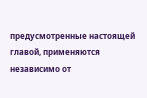предусмотренные настоящей главой, применяются независимо от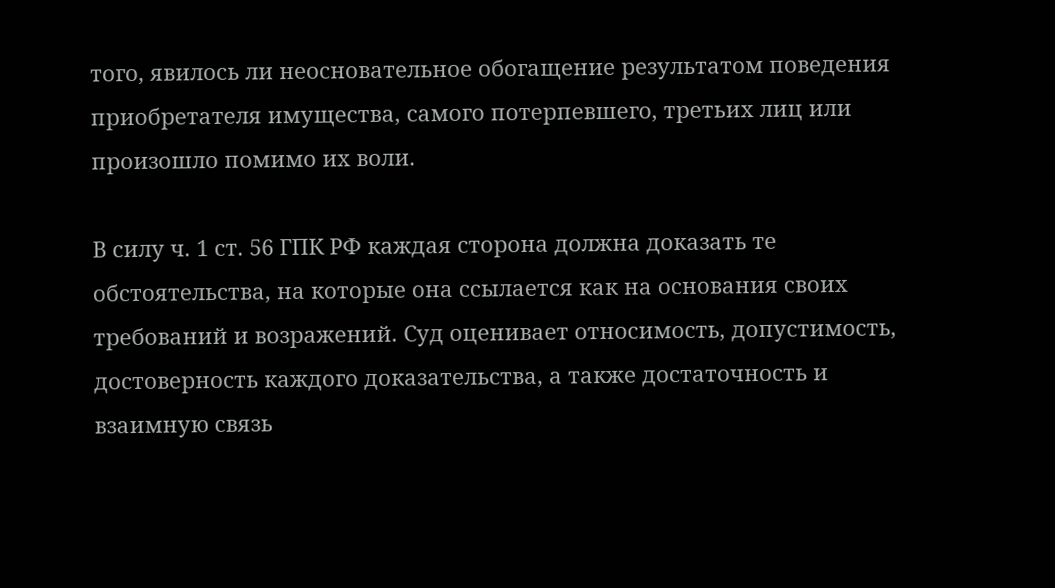того, явилось ли неосновательное обогащение результатом поведения приобретателя имущества, самого потерпевшего, третьих лиц или произошло помимо их воли.

В силу ч. 1 ст. 56 ГПК РФ каждая сторона должна доказать те обстоятельства, на которые она ссылается как на основания своих требований и возражений. Суд оценивает относимость, допустимость, достоверность каждого доказательства, а также достаточность и взаимную связь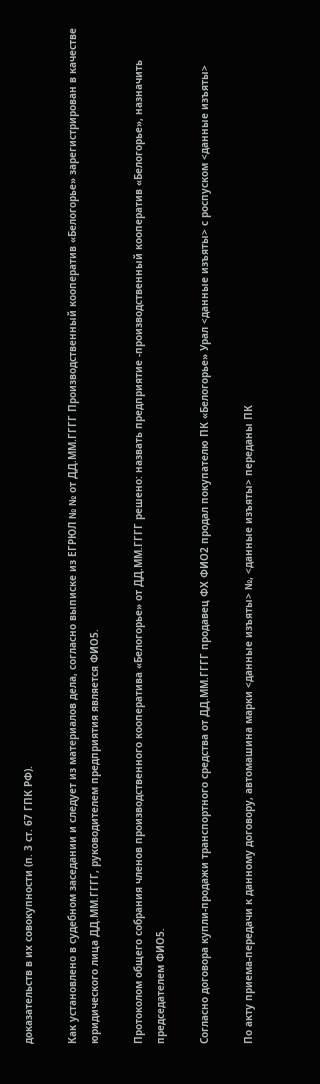доказательств в их совокупности (п. 3 ст. 67 ГПК РФ).

Как установлено в судебном заседании и следует из материалов дела, согласно выписке из ЕГРЮЛ № № от ДД.ММ.ГГГГ Производственный кооператив «Белогорье» зарегистрирован в качестве юридического лица ДД.ММ.ГГГГ, руководителем предприятия является ФИО5.

Протоколом общего собрания членов производственного кооператива «Белогорье» от ДД.ММ.ГГГГ решено: назвать предприятие -производственный кооператив «Белогорье», назначить председателем ФИО5.

Согласно договора купли-продажи транспортного средства от ДД.ММ.ГГГГ продавец ФХ ФИО2 продал покупателю ПК «Белогорье» Урал <данные изъяты> с роспуском <данные изъяты>

По акту приема-передачи к данному договору, автомашина марки <данные изъяты> №, <данные изъяты> переданы ПК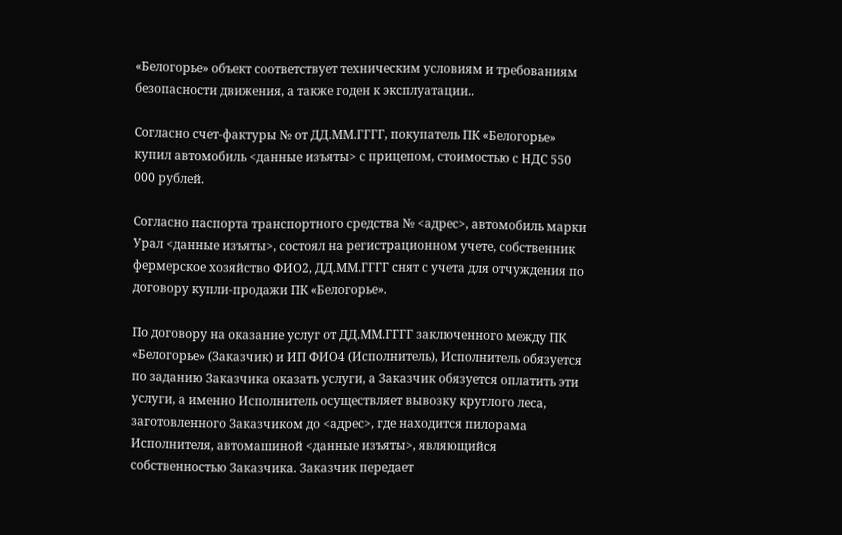«Белогорье» объект соответствует техническим условиям и требованиям безопасности движения, а также годен к эксплуатации..

Согласно счет-фактуры № от ДД.ММ.ГГГГ, покупатель ПК «Белогорье» купил автомобиль <данные изъяты> с прицепом, стоимостью с НДС 550 000 рублей.

Согласно паспорта транспортного средства № <адрес>, автомобиль марки Урал <данные изъяты>, состоял на регистрационном учете, собственник фермерское хозяйство ФИО2, ДД.ММ.ГГГГ снят с учета для отчуждения по договору купли-продажи ПК «Белогорье».

По договору на оказание услуг от ДД.ММ.ГГГГ заключенного между ПК «Белогорье» (Заказчик) и ИП ФИО4 (Исполнитель), Исполнитель обязуется по заданию Заказчика оказать услуги, а Заказчик обязуется оплатить эти услуги, а именно Исполнитель осуществляет вывозку круглого леса, заготовленного Заказчиком до <адрес>, где находится пилорама Исполнителя, автомашиной <данные изъяты>, являющийся собственностью Заказчика. Заказчик передает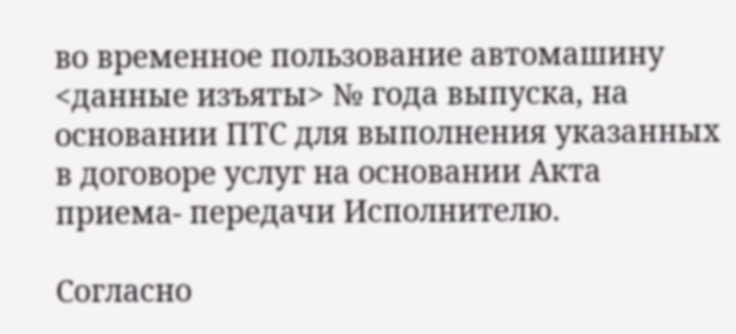во временное пользование автомашину <данные изъяты> № года выпуска, на основании ПТС для выполнения указанных в договоре услуг на основании Акта приема- передачи Исполнителю.

Согласно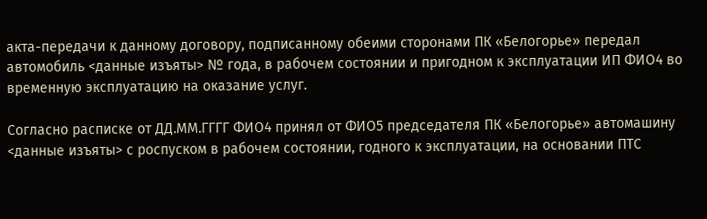акта-передачи к данному договору, подписанному обеими сторонами ПК «Белогорье» передал автомобиль <данные изъяты> № года, в рабочем состоянии и пригодном к эксплуатации ИП ФИО4 во временную эксплуатацию на оказание услуг.

Согласно расписке от ДД.ММ.ГГГГ ФИО4 принял от ФИО5 председателя ПК «Белогорье» автомашину <данные изъяты> с роспуском в рабочем состоянии, годного к эксплуатации, на основании ПТС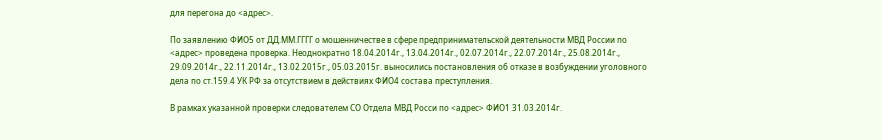для перегона до <адрес>.

По заявлению ФИО5 от ДД.ММ.ГГГГ о мошенничестве в сфере предпринимательской деятельности МВД России по <адрес> проведена проверка. Неоднократно 18.04.2014г., 13.04.2014г., 02.07.2014г., 22.07.2014г., 25.08.2014г., 29.09.2014г., 22.11.2014г., 13.02.2015г., 05.03.2015г. выносились постановления об отказе в возбуждении уголовного дела по ст.159.4 УК РФ за отсутствием в действиях ФИО4 состава преступления.

В рамках указанной проверки следователем СО Отдела МВД Росси по <адрес> ФИО1 31.03.2014г.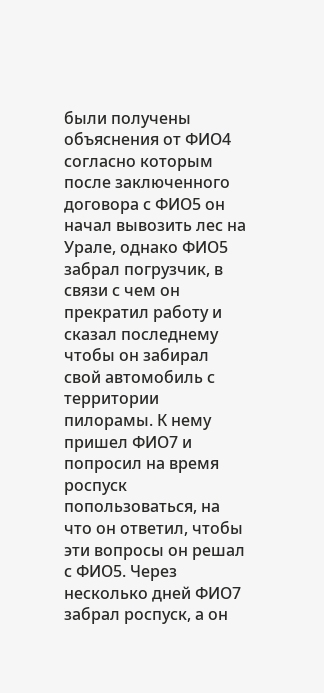были получены объяснения от ФИО4 согласно которым после заключенного договора с ФИО5 он начал вывозить лес на Урале, однако ФИО5 забрал погрузчик, в связи с чем он прекратил работу и сказал последнему чтобы он забирал свой автомобиль с территории пилорамы. К нему пришел ФИО7 и попросил на время роспуск попользоваться, на что он ответил, чтобы эти вопросы он решал с ФИО5. Через несколько дней ФИО7 забрал роспуск, а он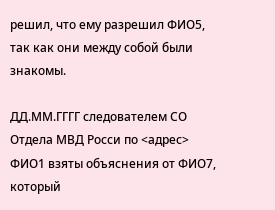решил, что ему разрешил ФИО5, так как они между собой были знакомы.

ДД.ММ.ГГГГ следователем СО Отдела МВД Росси по <адрес> ФИО1 взяты объяснения от ФИО7, который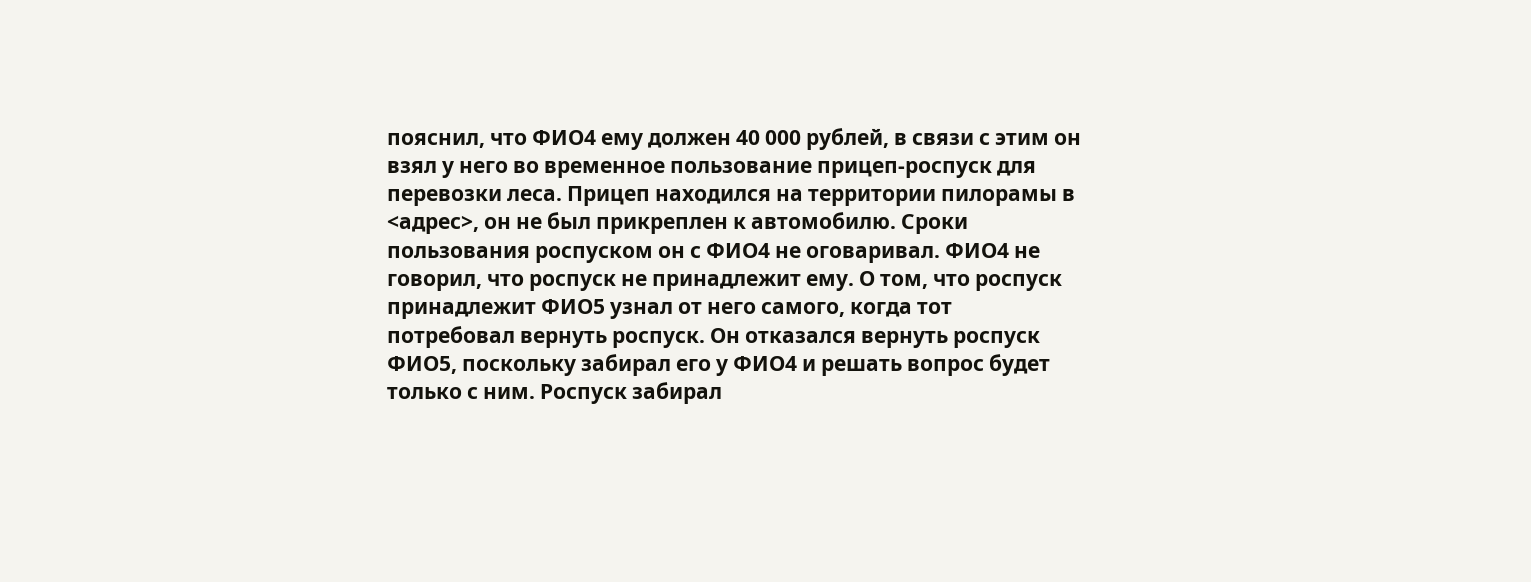пояснил, что ФИО4 ему должен 40 000 рублей, в связи с этим он взял у него во временное пользование прицеп-роспуск для перевозки леса. Прицеп находился на территории пилорамы в <адрес>, он не был прикреплен к автомобилю. Сроки пользования роспуском он с ФИО4 не оговаривал. ФИО4 не говорил, что роспуск не принадлежит ему. О том, что роспуск принадлежит ФИО5 узнал от него самого, когда тот потребовал вернуть роспуск. Он отказался вернуть роспуск ФИО5, поскольку забирал его у ФИО4 и решать вопрос будет только с ним. Роспуск забирал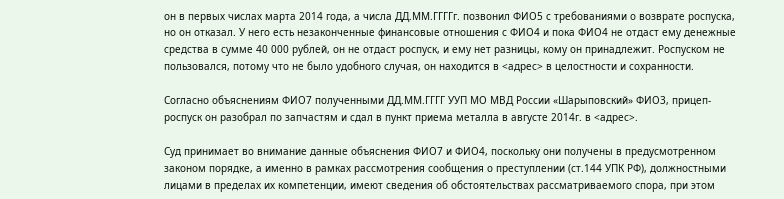он в первых числах марта 2014 года, а числа ДД.ММ.ГГГГг. позвонил ФИО5 с требованиями о возврате роспуска, но он отказал. У него есть незаконченные финансовые отношения с ФИО4 и пока ФИО4 не отдаст ему денежные средства в сумме 40 000 рублей, он не отдаст роспуск, и ему нет разницы, кому он принадлежит. Роспуском не пользовался, потому что не было удобного случая, он находится в <адрес> в целостности и сохранности.

Согласно объяснениям ФИО7 полученными ДД.ММ.ГГГГ УУП МО МВД России «Шарыповский» ФИО3, прицеп-роспуск он разобрал по запчастям и сдал в пункт приема металла в августе 2014г. в <адрес>.

Суд принимает во внимание данные объяснения ФИО7 и ФИО4, поскольку они получены в предусмотренном законом порядке, а именно в рамках рассмотрения сообщения о преступлении (ст.144 УПК РФ), должностными лицами в пределах их компетенции, имеют сведения об обстоятельствах рассматриваемого спора, при этом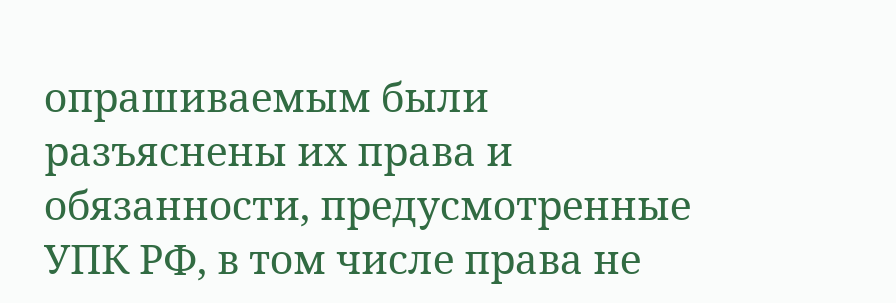опрашиваемым были разъяснены их права и обязанности, предусмотренные УПК РФ, в том числе права не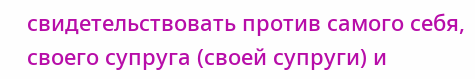свидетельствовать против самого себя, своего супруга (своей супруги) и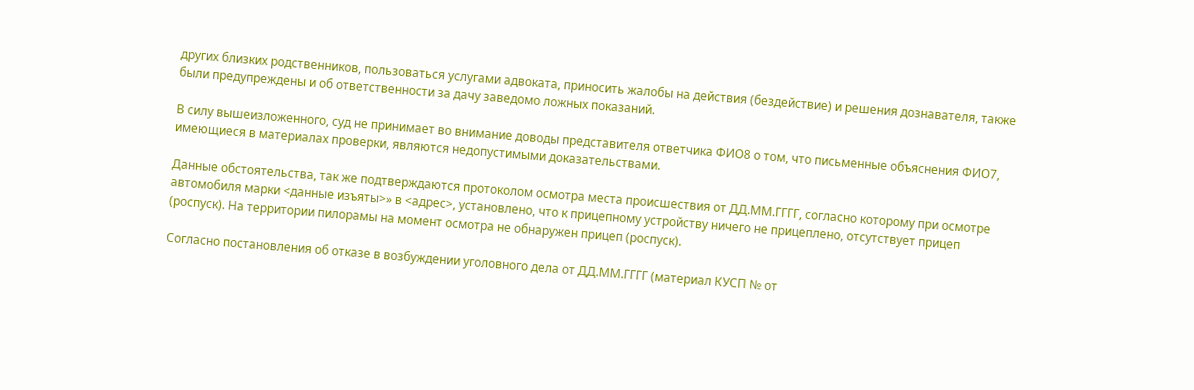других близких родственников, пользоваться услугами адвоката, приносить жалобы на действия (бездействие) и решения дознавателя, также были предупреждены и об ответственности за дачу заведомо ложных показаний.

В силу вышеизложенного, суд не принимает во внимание доводы представителя ответчика ФИО8 о том, что письменные объяснения ФИО7, имеющиеся в материалах проверки, являются недопустимыми доказательствами.

Данные обстоятельства, так же подтверждаются протоколом осмотра места происшествия от ДД.ММ.ГГГГ, согласно которому при осмотре автомобиля марки <данные изъяты>» в <адрес>, установлено, что к прицепному устройству ничего не прицеплено, отсутствует прицеп (роспуск). На территории пилорамы на момент осмотра не обнаружен прицеп (роспуск).

Согласно постановления об отказе в возбуждении уголовного дела от ДД.ММ.ГГГГ (материал КУСП № от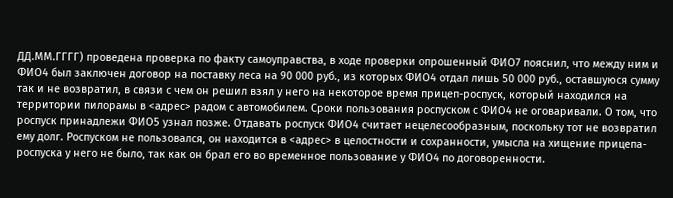ДД.ММ.ГГГГ) проведена проверка по факту самоуправства, в ходе проверки опрошенный ФИО7 пояснил, что между ним и ФИО4 был заключен договор на поставку леса на 90 000 руб., из которых ФИО4 отдал лишь 50 000 руб., оставшуюся сумму так и не возвратил, в связи с чем он решил взял у него на некоторое время прицеп-роспуск, который находился на территории пилорамы в <адрес> радом с автомобилем. Сроки пользования роспуском с ФИО4 не оговаривали. О том, что роспуск принадлежи ФИО5 узнал позже. Отдавать роспуск ФИО4 считает нецелесообразным, поскольку тот не возвратил ему долг. Роспуском не пользовался, он находится в <адрес> в целостности и сохранности, умысла на хищение прицепа-роспуска у него не было, так как он брал его во временное пользование у ФИО4 по договоренности.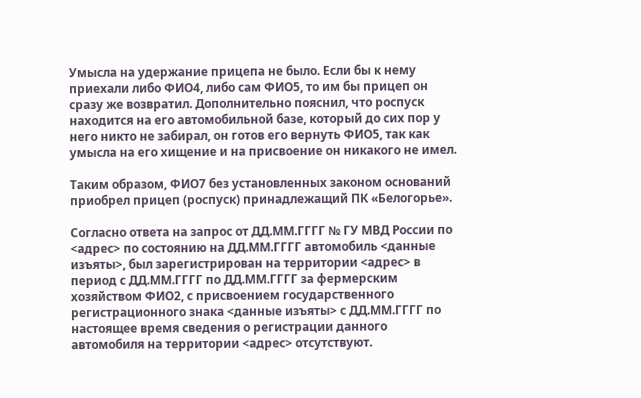Умысла на удержание прицепа не было. Если бы к нему приехали либо ФИО4, либо сам ФИО5, то им бы прицеп он сразу же возвратил. Дополнительно пояснил, что роспуск находится на его автомобильной базе, который до сих пор у него никто не забирал, он готов его вернуть ФИО5, так как умысла на его хищение и на присвоение он никакого не имел.

Таким образом, ФИО7 без установленных законом оснований приобрел прицеп (роспуск) принадлежащий ПК «Белогорье».

Согласно ответа на запрос от ДД.ММ.ГГГГ № ГУ МВД России по <адрес> по состоянию на ДД.ММ.ГГГГ автомобиль <данные изъяты>, был зарегистрирован на территории <адрес> в период с ДД.ММ.ГГГГ по ДД.ММ.ГГГГ за фермерским хозяйством ФИО2, с присвоением государственного регистрационного знака <данные изъяты> с ДД.ММ.ГГГГ по настоящее время сведения о регистрации данного автомобиля на территории <адрес> отсутствуют.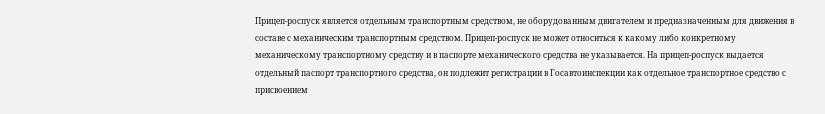Прицеп-роспуск является отдельным транспортным средством, не оборудованным двигателем и предназначенным для движения в составе с механическим транспортным средством. Прицеп-роспуск не может относиться к какому либо конкретному механическому транспортному средству и в паспорте механического средства не указывается. На прицеп-роспуск выдается отдельный паспорт транспортного средства, он подлежит регистрации в Госавтоинспекции как отдельное транспортное средство с присвоением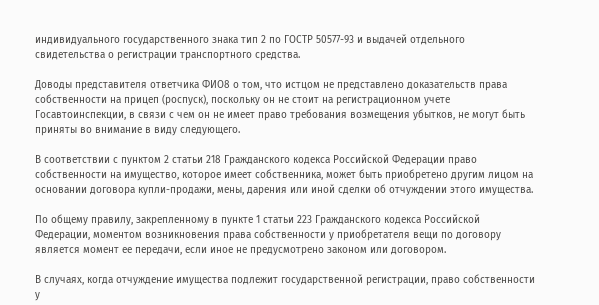индивидуального государственного знака тип 2 по ГОСТР 50577-93 и выдачей отдельного свидетельства о регистрации транспортного средства.

Доводы представителя ответчика ФИО8 о том, что истцом не представлено доказательств права собственности на прицеп (роспуск), поскольку он не стоит на регистрационном учете Госавтоинспекции, в связи с чем он не имеет право требования возмещения убытков, не могут быть приняты во внимание в виду следующего.

В соответствии с пунктом 2 статьи 218 Гражданского кодекса Российской Федерации право собственности на имущество, которое имеет собственника, может быть приобретено другим лицом на основании договора купли-продажи, мены, дарения или иной сделки об отчуждении этого имущества.

По общему правилу, закрепленному в пункте 1 статьи 223 Гражданского кодекса Российской Федерации, моментом возникновения права собственности у приобретателя вещи по договору является момент ее передачи, если иное не предусмотрено законом или договором.

В случаях, когда отчуждение имущества подлежит государственной регистрации, право собственности у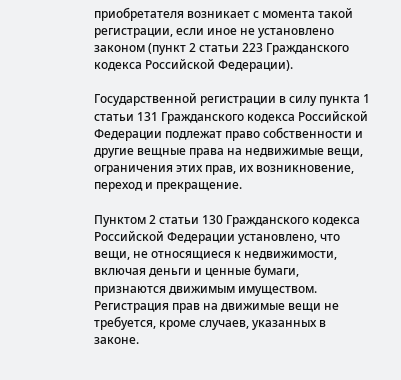приобретателя возникает с момента такой регистрации, если иное не установлено законом (пункт 2 статьи 223 Гражданского кодекса Российской Федерации).

Государственной регистрации в силу пункта 1 статьи 131 Гражданского кодекса Российской Федерации подлежат право собственности и другие вещные права на недвижимые вещи, ограничения этих прав, их возникновение, переход и прекращение.

Пунктом 2 статьи 130 Гражданского кодекса Российской Федерации установлено, что вещи, не относящиеся к недвижимости, включая деньги и ценные бумаги, признаются движимым имуществом. Регистрация прав на движимые вещи не требуется, кроме случаев, указанных в законе.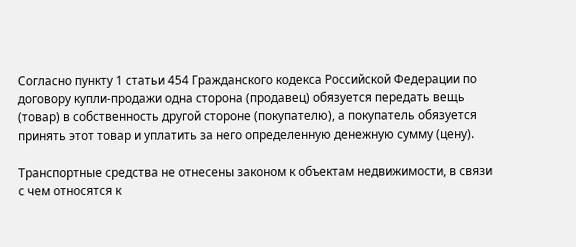Согласно пункту 1 статьи 454 Гражданского кодекса Российской Федерации по договору купли-продажи одна сторона (продавец) обязуется передать вещь (товар) в собственность другой стороне (покупателю), а покупатель обязуется принять этот товар и уплатить за него определенную денежную сумму (цену).

Транспортные средства не отнесены законом к объектам недвижимости, в связи с чем относятся к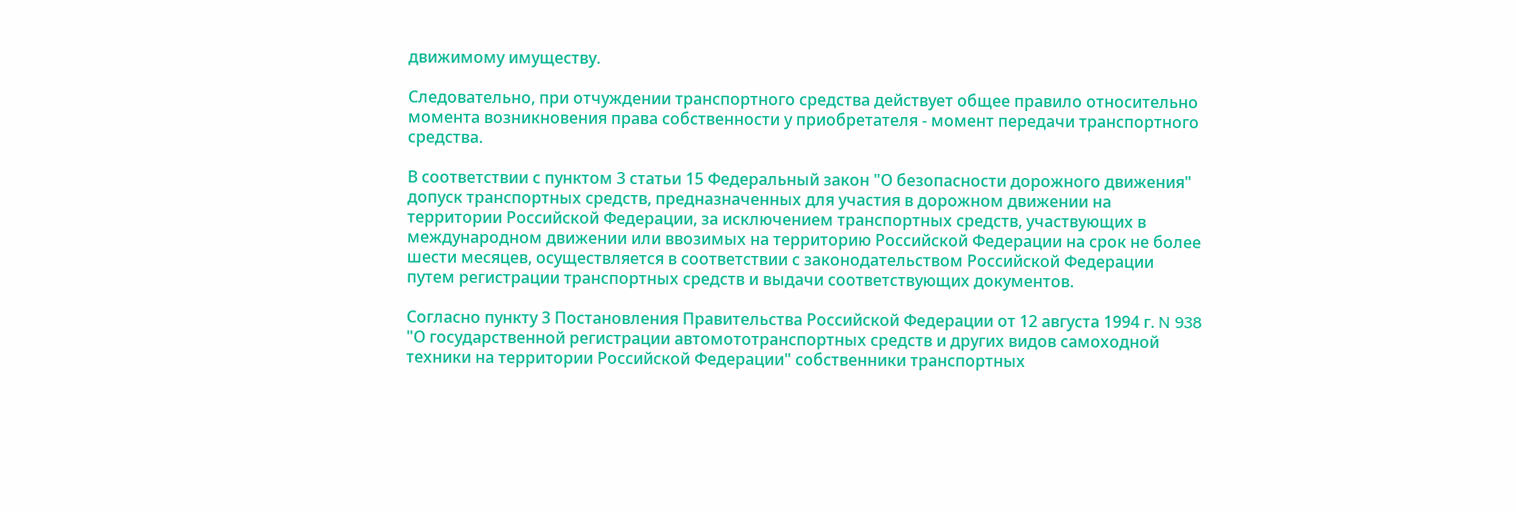движимому имуществу.

Следовательно, при отчуждении транспортного средства действует общее правило относительно момента возникновения права собственности у приобретателя - момент передачи транспортного средства.

В соответствии с пунктом 3 статьи 15 Федеральный закон "О безопасности дорожного движения" допуск транспортных средств, предназначенных для участия в дорожном движении на территории Российской Федерации, за исключением транспортных средств, участвующих в международном движении или ввозимых на территорию Российской Федерации на срок не более шести месяцев, осуществляется в соответствии с законодательством Российской Федерации путем регистрации транспортных средств и выдачи соответствующих документов.

Согласно пункту 3 Постановления Правительства Российской Федерации от 12 августа 1994 г. N 938 "О государственной регистрации автомототранспортных средств и других видов самоходной техники на территории Российской Федерации" собственники транспортных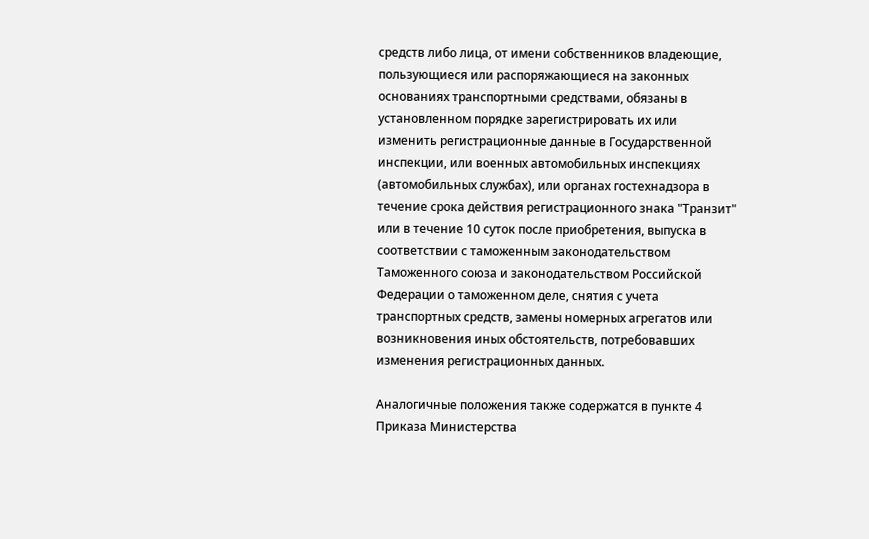средств либо лица, от имени собственников владеющие, пользующиеся или распоряжающиеся на законных основаниях транспортными средствами, обязаны в установленном порядке зарегистрировать их или изменить регистрационные данные в Государственной инспекции, или военных автомобильных инспекциях (автомобильных службах), или органах гостехнадзора в течение срока действия регистрационного знака "Транзит" или в течение 10 суток после приобретения, выпуска в соответствии с таможенным законодательством Таможенного союза и законодательством Российской Федерации о таможенном деле, снятия с учета транспортных средств, замены номерных агрегатов или возникновения иных обстоятельств, потребовавших изменения регистрационных данных.

Аналогичные положения также содержатся в пункте 4 Приказа Министерства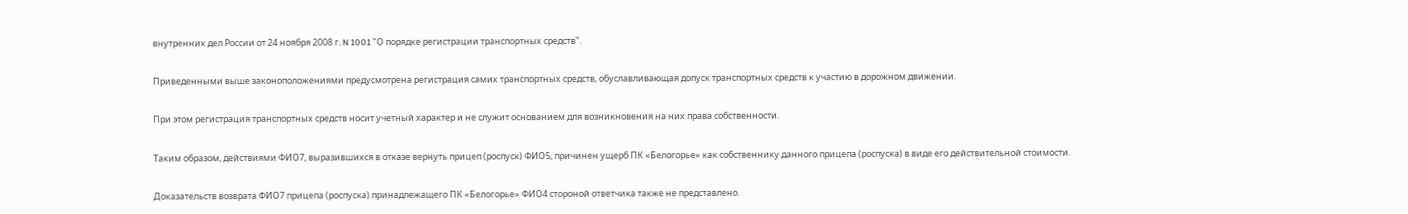внутренних дел России от 24 ноября 2008 г. N 1001 "О порядке регистрации транспортных средств".

Приведенными выше законоположениями предусмотрена регистрация самих транспортных средств, обуславливающая допуск транспортных средств к участию в дорожном движении.

При этом регистрация транспортных средств носит учетный характер и не служит основанием для возникновения на них права собственности.

Таким образом, действиями ФИО7, выразившихся в отказе вернуть прицеп (роспуск) ФИО5, причинен ущерб ПК «Белогорье» как собственнику данного прицепа (роспуска) в виде его действительной стоимости.

Доказательств возврата ФИО7 прицепа (роспуска) принадлежащего ПК «Белогорье» ФИО4 стороной ответчика также не представлено.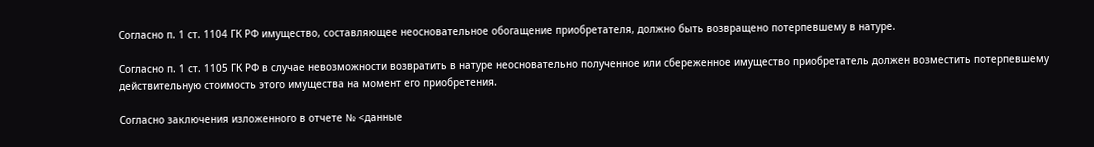Согласно п. 1 ст. 1104 ГК РФ имущество, составляющее неосновательное обогащение приобретателя, должно быть возвращено потерпевшему в натуре.

Согласно п. 1 ст. 1105 ГК РФ в случае невозможности возвратить в натуре неосновательно полученное или сбереженное имущество приобретатель должен возместить потерпевшему действительную стоимость этого имущества на момент его приобретения.

Согласно заключения изложенного в отчете № <данные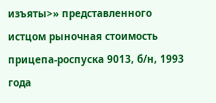изъяты>» представленного истцом рыночная стоимость прицепа-роспуска 9013, б/н, 1993 года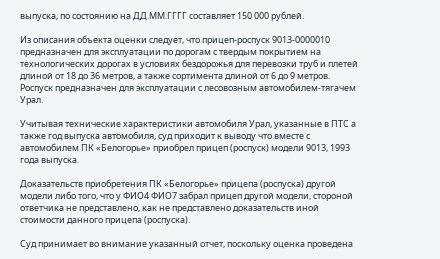выпуска, по состоянию на ДД.ММ.ГГГГ составляет 150 000 рублей.

Из описания объекта оценки следует, что прицеп-роспуск 9013-0000010 предназначен для эксплуатации по дорогам с твердым покрытием на технологических дорогах в условиях бездорожья для перевозки труб и плетей длиной от 18 до 36 метров, а также сортимента длиной от 6 до 9 метров. Роспуск предназначен для эксплуатации с лесовозным автомобилем-тягачем Урал.

Учитывая технические характеристики автомобиля Урал, указанные в ПТС а также год выпуска автомобиля, суд приходит к выводу что вместе с автомобилем ПК «Белогорье» приобрел прицеп (роспуск) модели 9013, 1993 года выпуска.

Доказательств приобретения ПК «Белогорье» прицепа (роспуска) другой модели либо того, что у ФИО4 ФИО7 забрал прицеп другой модели, стороной ответчика не представлено, как не представлено доказательств иной стоимости данного прицепа (роспуска).

Суд принимает во внимание указанный отчет, поскольку оценка проведена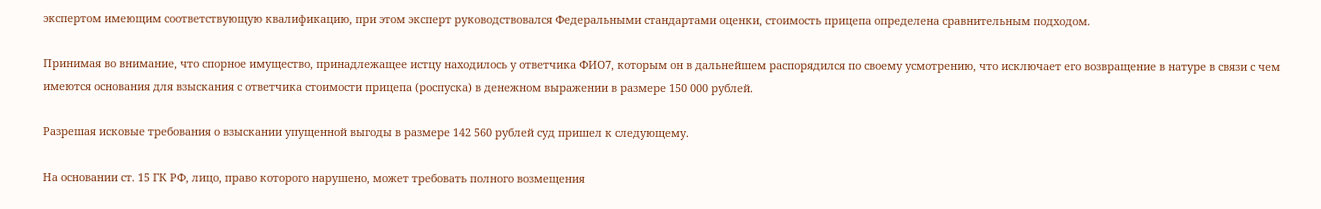экспертом имеющим соответствующую квалификацию, при этом эксперт руководствовался Федеральными стандартами оценки, стоимость прицепа определена сравнительным подходом.

Принимая во внимание, что спорное имущество, принадлежащее истцу находилось у ответчика ФИО7, которым он в дальнейшем распорядился по своему усмотрению, что исключает его возвращение в натуре в связи с чем имеются основания для взыскания с ответчика стоимости прицепа (роспуска) в денежном выражении в размере 150 000 рублей.

Разрешая исковые требования о взыскании упущенной выгоды в размере 142 560 рублей суд пришел к следующему.

На основании ст. 15 ГК РФ, лицо, право которого нарушено, может требовать полного возмещения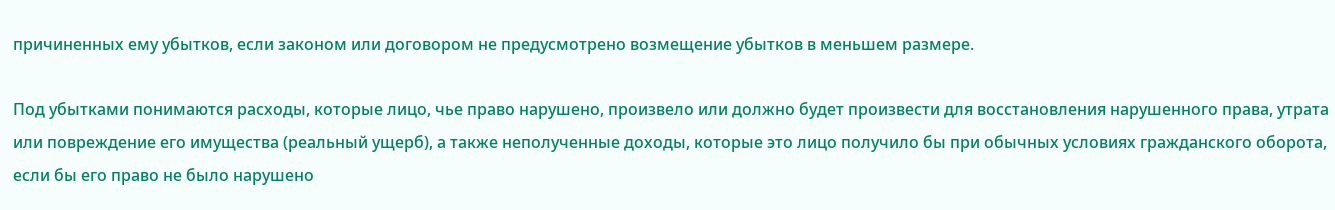причиненных ему убытков, если законом или договором не предусмотрено возмещение убытков в меньшем размере.

Под убытками понимаются расходы, которые лицо, чье право нарушено, произвело или должно будет произвести для восстановления нарушенного права, утрата или повреждение его имущества (реальный ущерб), а также неполученные доходы, которые это лицо получило бы при обычных условиях гражданского оборота, если бы его право не было нарушено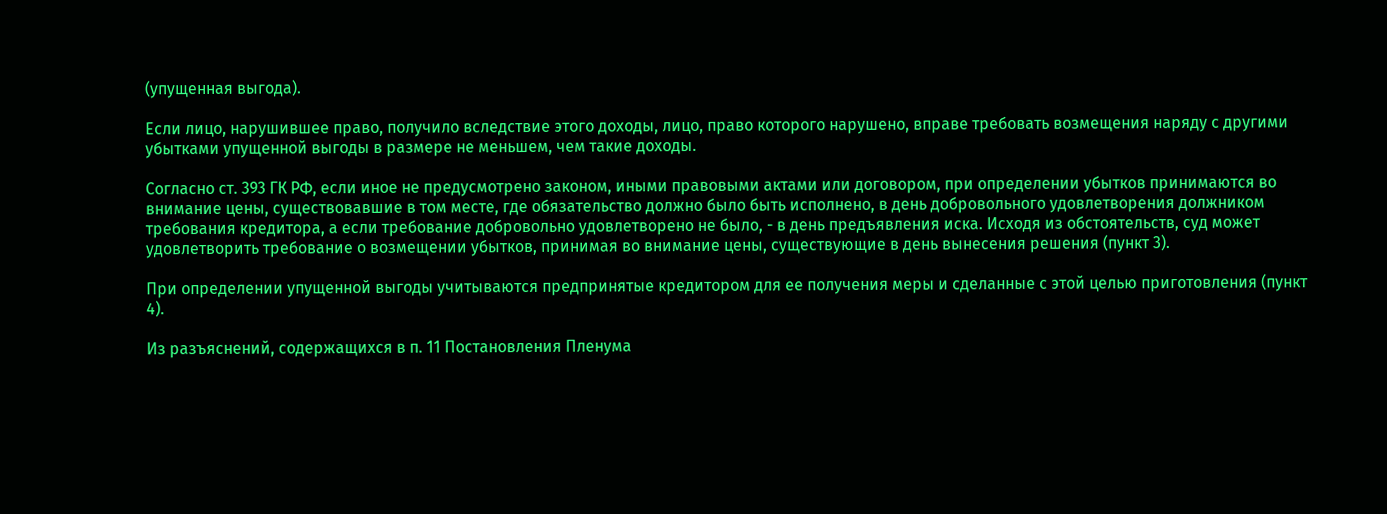(упущенная выгода).

Если лицо, нарушившее право, получило вследствие этого доходы, лицо, право которого нарушено, вправе требовать возмещения наряду с другими убытками упущенной выгоды в размере не меньшем, чем такие доходы.

Согласно ст. 393 ГК РФ, если иное не предусмотрено законом, иными правовыми актами или договором, при определении убытков принимаются во внимание цены, существовавшие в том месте, где обязательство должно было быть исполнено, в день добровольного удовлетворения должником требования кредитора, а если требование добровольно удовлетворено не было, - в день предъявления иска. Исходя из обстоятельств, суд может удовлетворить требование о возмещении убытков, принимая во внимание цены, существующие в день вынесения решения (пункт 3).

При определении упущенной выгоды учитываются предпринятые кредитором для ее получения меры и сделанные с этой целью приготовления (пункт 4).

Из разъяснений, содержащихся в п. 11 Постановления Пленума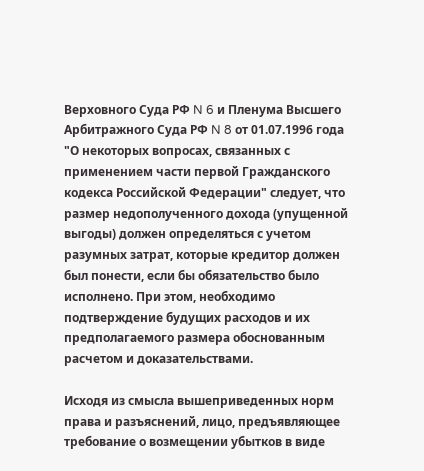Верховного Суда РФ N 6 и Пленума Высшего Арбитражного Суда РФ N 8 от 01.07.1996 года "О некоторых вопросах, связанных с применением части первой Гражданского кодекса Российской Федерации" следует, что размер недополученного дохода (упущенной выгоды) должен определяться с учетом разумных затрат, которые кредитор должен был понести, если бы обязательство было исполнено. При этом, необходимо подтверждение будущих расходов и их предполагаемого размера обоснованным расчетом и доказательствами.

Исходя из смысла вышеприведенных норм права и разъяснений, лицо, предъявляющее требование о возмещении убытков в виде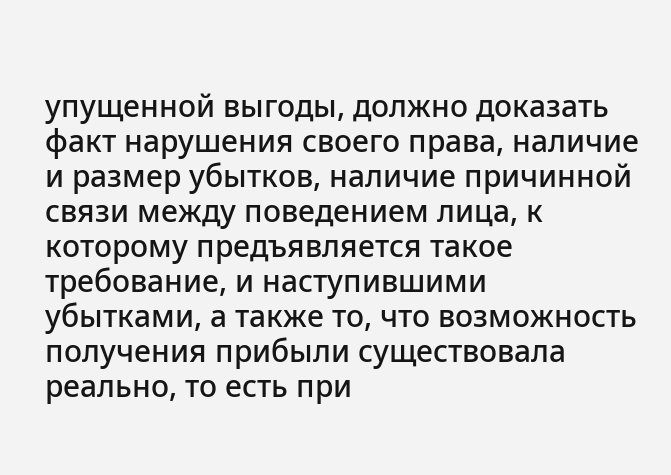упущенной выгоды, должно доказать факт нарушения своего права, наличие и размер убытков, наличие причинной связи между поведением лица, к которому предъявляется такое требование, и наступившими убытками, а также то, что возможность получения прибыли существовала реально, то есть при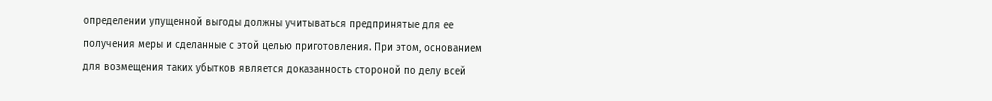определении упущенной выгоды должны учитываться предпринятые для ее получения меры и сделанные с этой целью приготовления. При этом, основанием для возмещения таких убытков является доказанность стороной по делу всей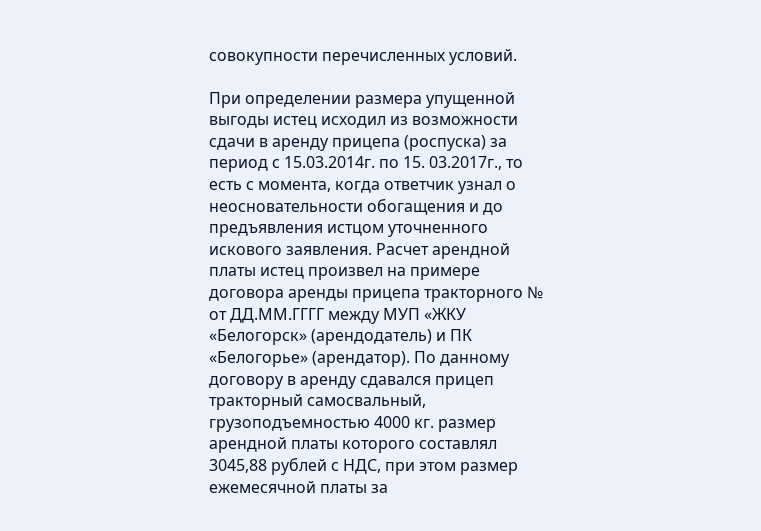совокупности перечисленных условий.

При определении размера упущенной выгоды истец исходил из возможности сдачи в аренду прицепа (роспуска) за период с 15.03.2014г. по 15. 03.2017г., то есть с момента, когда ответчик узнал о неосновательности обогащения и до предъявления истцом уточненного искового заявления. Расчет арендной платы истец произвел на примере договора аренды прицепа тракторного № от ДД.ММ.ГГГГ между МУП «ЖКУ «Белогорск» (арендодатель) и ПК «Белогорье» (арендатор). По данному договору в аренду сдавался прицеп тракторный самосвальный, грузоподъемностью 4000 кг. размер арендной платы которого составлял 3045,88 рублей с НДС, при этом размер ежемесячной платы за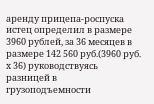аренду прицепа-роспуска истец определил в размере 3960 рублей, за 36 месяцев в размере 142 560 руб.(3960 руб. х 36) руководствуясь разницей в грузоподъемности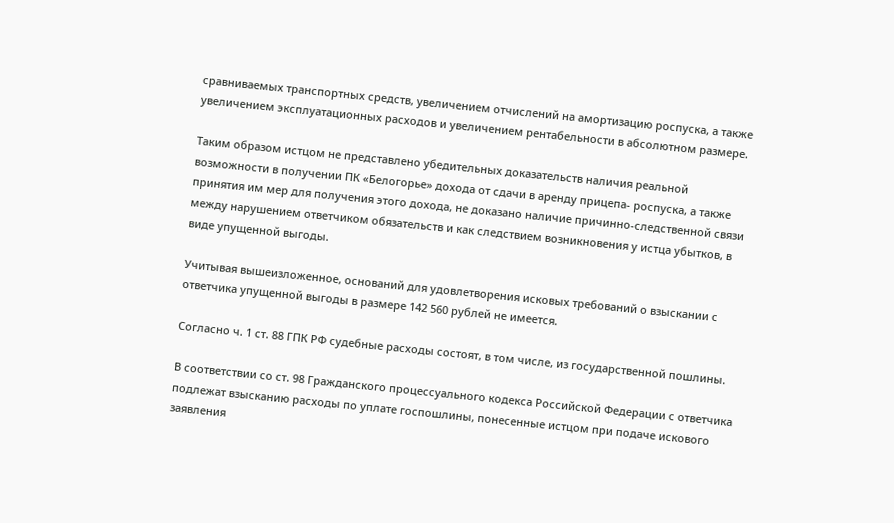сравниваемых транспортных средств, увеличением отчислений на амортизацию роспуска, а также увеличением эксплуатационных расходов и увеличением рентабельности в абсолютном размере.

Таким образом истцом не представлено убедительных доказательств наличия реальной возможности в получении ПК «Белогорье» дохода от сдачи в аренду прицепа- роспуска, а также принятия им мер для получения этого дохода, не доказано наличие причинно-следственной связи между нарушением ответчиком обязательств и как следствием возникновения у истца убытков, в виде упущенной выгоды.

Учитывая вышеизложенное, оснований для удовлетворения исковых требований о взыскании с ответчика упущенной выгоды в размере 142 560 рублей не имеется.

Согласно ч. 1 ст. 88 ГПК РФ судебные расходы состоят, в том числе, из государственной пошлины.

В соответствии со ст. 98 Гражданского процессуального кодекса Российской Федерации с ответчика подлежат взысканию расходы по уплате госпошлины, понесенные истцом при подаче искового заявления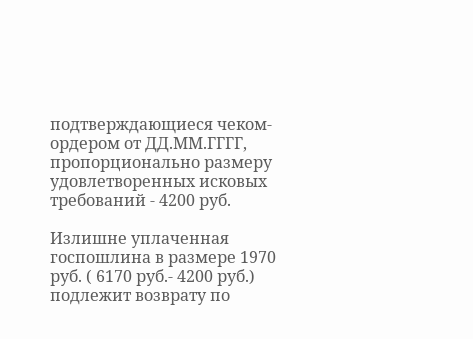подтверждающиеся чеком-ордером от ДД.ММ.ГГГГ, пропорционально размеру удовлетворенных исковых требований - 4200 руб.

Излишне уплаченная госпошлина в размере 1970 руб. ( 6170 руб.- 4200 руб.) подлежит возврату по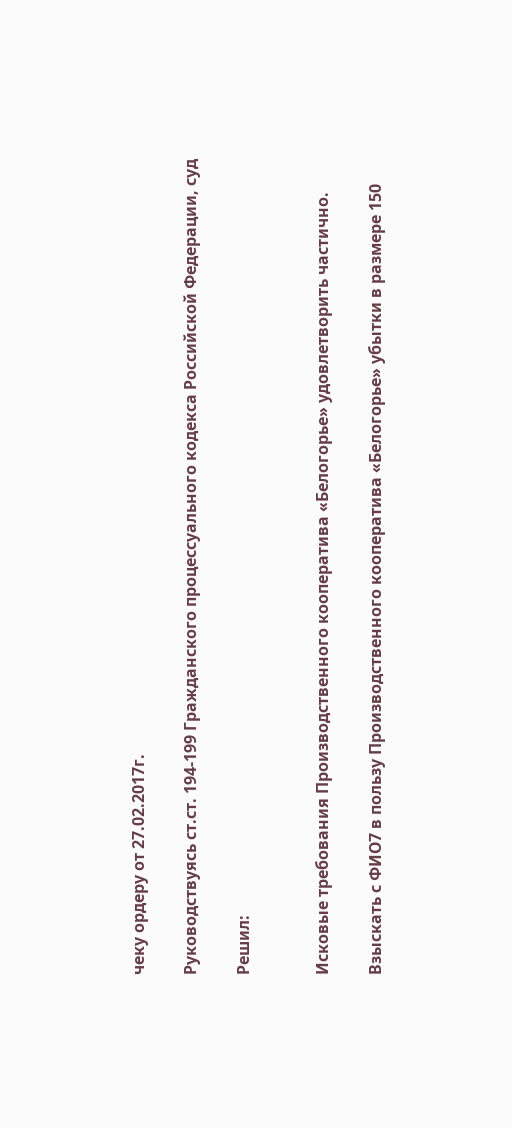чеку ордеру от 27.02.2017г.

Руководствуясь ст.ст. 194-199 Гражданского процессуального кодекса Российской Федерации, суд

Решил:


Исковые требования Производственного кооператива «Белогорье» удовлетворить частично.

Взыскать с ФИО7 в пользу Производственного кооператива «Белогорье» убытки в размере 150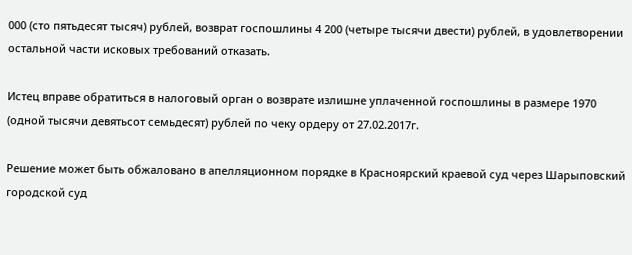000 (сто пятьдесят тысяч) рублей, возврат госпошлины 4 200 (четыре тысячи двести) рублей, в удовлетворении остальной части исковых требований отказать.

Истец вправе обратиться в налоговый орган о возврате излишне уплаченной госпошлины в размере 1970 (одной тысячи девятьсот семьдесят) рублей по чеку ордеру от 27.02.2017г.

Решение может быть обжаловано в апелляционном порядке в Красноярский краевой суд через Шарыповский городской суд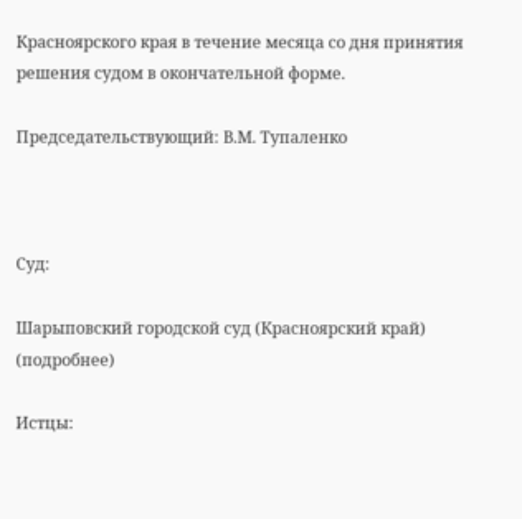Красноярского края в течение месяца со дня принятия решения судом в окончательной форме.

Председательствующий: В.М. Тупаленко



Суд:

Шарыповский городской суд (Красноярский край) (подробнее)

Истцы: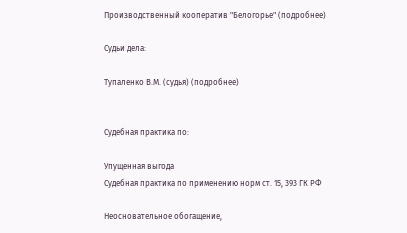Производственный кооператив "Белогорье" (подробнее)

Судьи дела:

Тупаленко В.М. (судья) (подробнее)


Судебная практика по:

Упущенная выгода
Судебная практика по применению норм ст. 15, 393 ГК РФ

Неосновательное обогащение,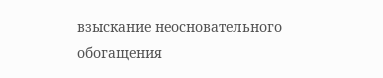взыскание неосновательного обогащения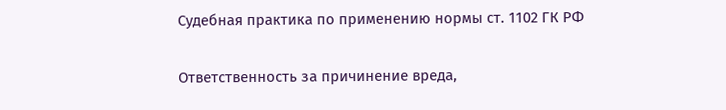Судебная практика по применению нормы ст. 1102 ГК РФ

Ответственность за причинение вреда,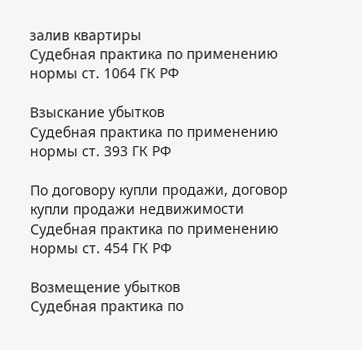залив квартиры
Судебная практика по применению нормы ст. 1064 ГК РФ

Взыскание убытков
Судебная практика по применению нормы ст. 393 ГК РФ

По договору купли продажи, договор купли продажи недвижимости
Судебная практика по применению нормы ст. 454 ГК РФ

Возмещение убытков
Судебная практика по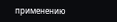применению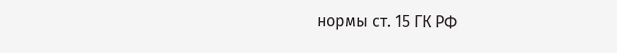нормы ст. 15 ГК РФ